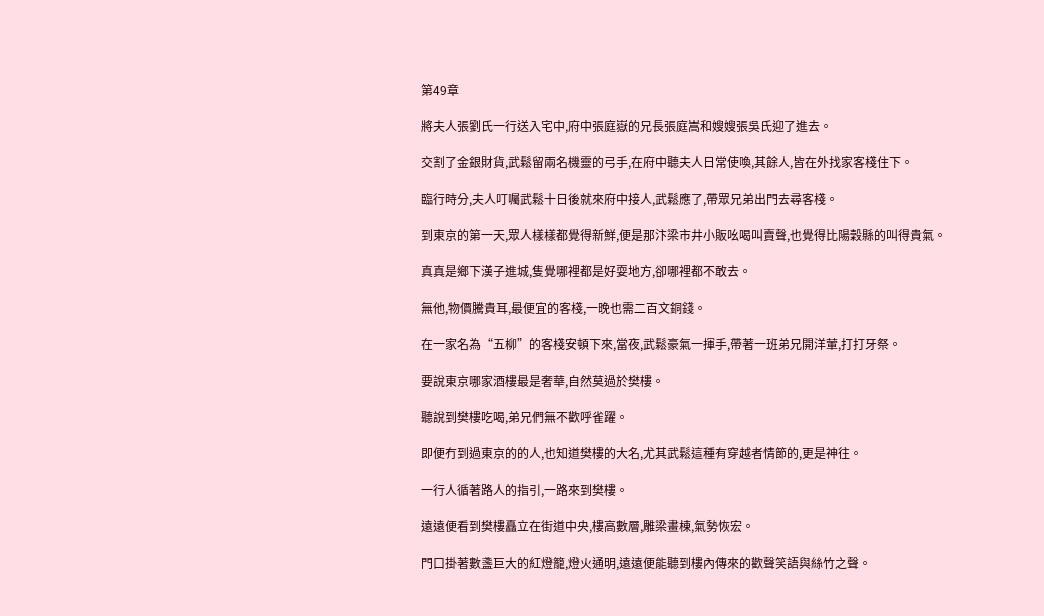第49章

將夫人張劉氏一行送入宅中,府中張庭嶽的兄長張庭嵩和嫂嫂張吳氏迎了進去。

交割了金銀財貨,武鬆留兩名機靈的弓手,在府中聽夫人日常使喚,其餘人,皆在外找家客棧住下。

臨行時分,夫人叮囑武鬆十日後就來府中接人,武鬆應了,帶眾兄弟出門去尋客棧。

到東京的第一天,眾人樣樣都覺得新鮮,便是那汴梁市井小販吆喝叫賣聲,也覺得比陽穀縣的叫得貴氣。

真真是鄉下漢子進城,隻覺哪裡都是好耍地方,卻哪裡都不敢去。

無他,物價騰貴耳,最便宜的客棧,一晚也需二百文銅錢。

在一家名為“五柳”的客棧安頓下來,當夜,武鬆豪氣一揮手,帶著一班弟兄開洋葷,打打牙祭。

要說東京哪家酒樓最是奢華,自然莫過於樊樓。

聽說到樊樓吃喝,弟兄們無不歡呼雀躍。

即便冇到過東京的的人,也知道樊樓的大名,尤其武鬆這種有穿越者情節的,更是神往。

一行人循著路人的指引,一路來到樊樓。

遠遠便看到樊樓矗立在街道中央,樓高數層,雕梁畫棟,氣勢恢宏。

門口掛著數盞巨大的紅燈籠,燈火通明,遠遠便能聽到樓內傳來的歡聲笑語與絲竹之聲。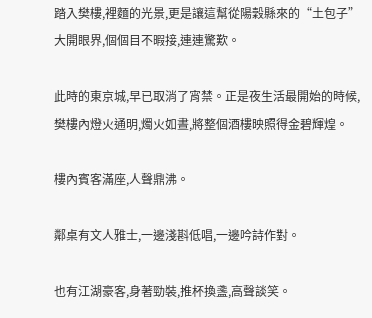踏入樊樓,裡麵的光景,更是讓這幫從陽穀縣來的“土包子”大開眼界,個個目不暇接,連連驚歎。

此時的東京城,早已取消了宵禁。正是夜生活最開始的時候,樊樓內燈火通明,燭火如晝,將整個酒樓映照得金碧輝煌。

樓內賓客滿座,人聲鼎沸。

鄰桌有文人雅士,一邊淺斟低唱,一邊吟詩作對。

也有江湖豪客,身著勁裝,推杯換盞,高聲談笑。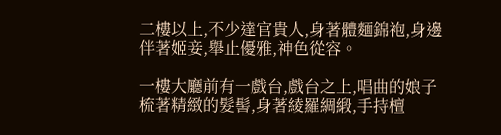二樓以上,不少達官貴人,身著體麵錦袍,身邊伴著姬妾,舉止優雅,神色從容。

一樓大廳前有一戲台,戲台之上,唱曲的娘子梳著精緻的髮髻,身著綾羅綢緞,手持檀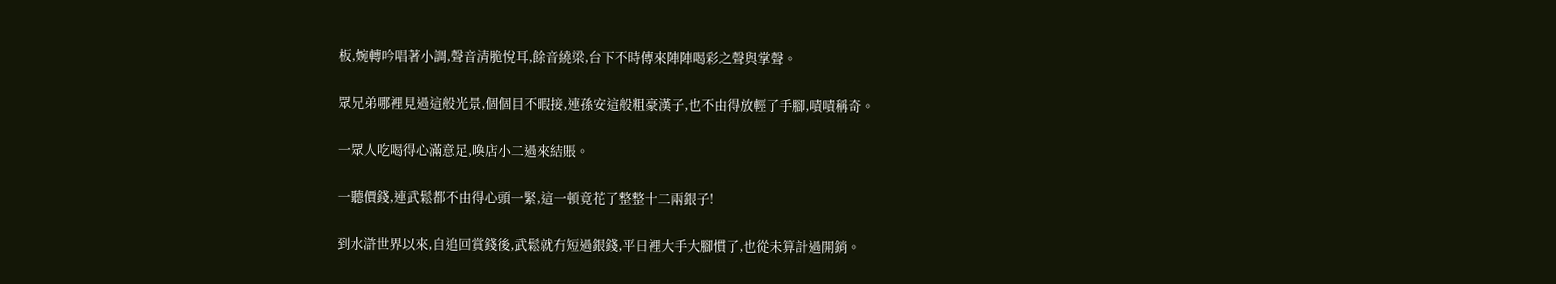板,婉轉吟唱著小調,聲音清脆悅耳,餘音繞梁,台下不時傳來陣陣喝彩之聲與掌聲。

眾兄弟哪裡見過這般光景,個個目不暇接,連孫安這般粗豪漢子,也不由得放輕了手腳,嘖嘖稱奇。

一眾人吃喝得心滿意足,喚店小二過來結賬。

一聽價錢,連武鬆都不由得心頭一緊,這一頓竟花了整整十二兩銀子!

到水滸世界以來,自追回賞錢後,武鬆就冇短過銀錢,平日裡大手大腳慣了,也從未算計過開銷。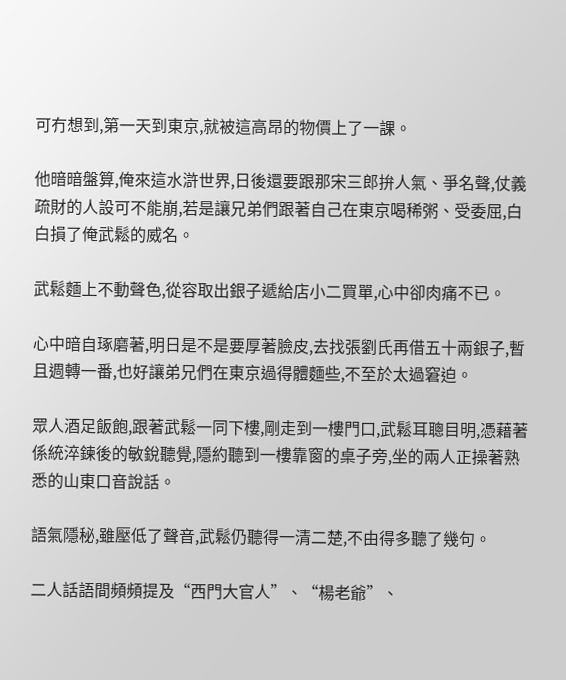可冇想到,第一天到東京,就被這高昂的物價上了一課。

他暗暗盤算,俺來這水滸世界,日後還要跟那宋三郎拚人氣、爭名聲,仗義疏財的人設可不能崩,若是讓兄弟們跟著自己在東京喝稀粥、受委屈,白白損了俺武鬆的威名。

武鬆麵上不動聲色,從容取出銀子遞給店小二買單,心中卻肉痛不已。

心中暗自琢磨著,明日是不是要厚著臉皮,去找張劉氏再借五十兩銀子,暫且週轉一番,也好讓弟兄們在東京過得體麵些,不至於太過窘迫。

眾人酒足飯飽,跟著武鬆一同下樓,剛走到一樓門口,武鬆耳聰目明,憑藉著係統淬鍊後的敏銳聽覺,隱約聽到一樓靠窗的桌子旁,坐的兩人正操著熟悉的山東口音說話。

語氣隱秘,雖壓低了聲音,武鬆仍聽得一清二楚,不由得多聽了幾句。

二人話語間頻頻提及“西門大官人”、“楊老爺”、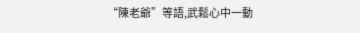“陳老爺”等語,武鬆心中一動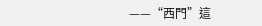——“西門”這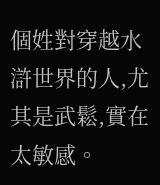個姓對穿越水滸世界的人,尤其是武鬆,實在太敏感。